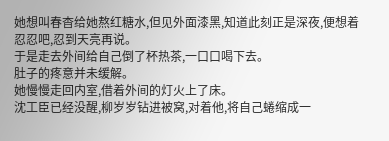她想叫春杳给她熬红糖水,但见外面漆黑,知道此刻正是深夜,便想着忍忍吧,忍到天亮再说。
于是走去外间给自己倒了杯热茶,一口口喝下去。
肚子的疼意并未缓解。
她慢慢走回内室,借着外间的灯火上了床。
沈工臣已经没醒,柳岁岁钻进被窝,对着他,将自己蜷缩成一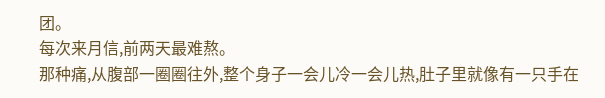团。
每次来月信,前两天最难熬。
那种痛,从腹部一圈圈往外,整个身子一会儿冷一会儿热,肚子里就像有一只手在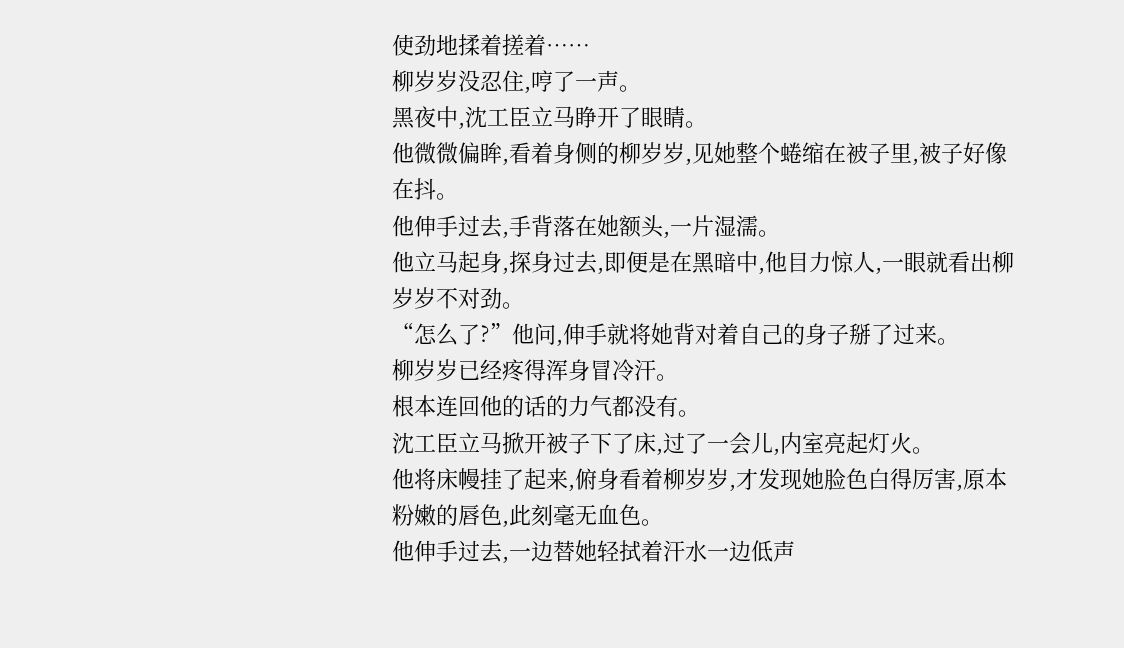使劲地揉着搓着……
柳岁岁没忍住,哼了一声。
黑夜中,沈工臣立马睁开了眼睛。
他微微偏眸,看着身侧的柳岁岁,见她整个蜷缩在被子里,被子好像在抖。
他伸手过去,手背落在她额头,一片湿濡。
他立马起身,探身过去,即便是在黑暗中,他目力惊人,一眼就看出柳岁岁不对劲。
“怎么了?”他问,伸手就将她背对着自己的身子掰了过来。
柳岁岁已经疼得浑身冒冷汗。
根本连回他的话的力气都没有。
沈工臣立马掀开被子下了床,过了一会儿,内室亮起灯火。
他将床幔挂了起来,俯身看着柳岁岁,才发现她脸色白得厉害,原本粉嫩的唇色,此刻毫无血色。
他伸手过去,一边替她轻拭着汗水一边低声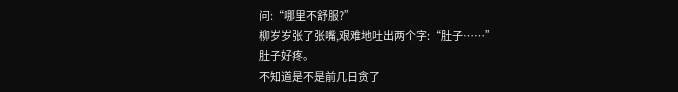问:“哪里不舒服?”
柳岁岁张了张嘴,艰难地吐出两个字:“肚子……”
肚子好疼。
不知道是不是前几日贪了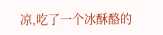凉,吃了一个冰酥酪的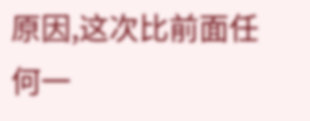原因,这次比前面任何一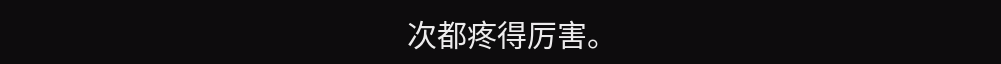次都疼得厉害。